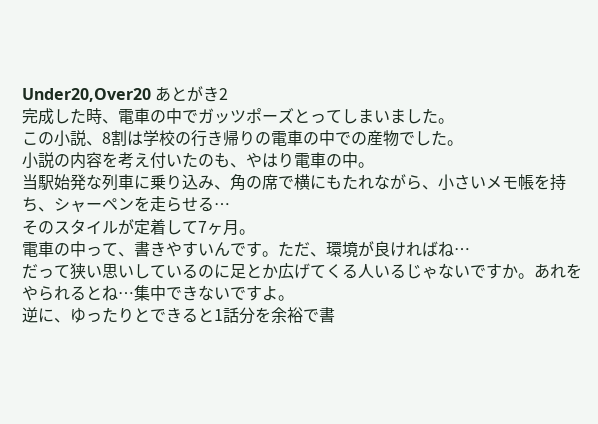Under20,Over20 あとがき2
完成した時、電車の中でガッツポーズとってしまいました。
この小説、8割は学校の行き帰りの電車の中での産物でした。
小説の内容を考え付いたのも、やはり電車の中。
当駅始発な列車に乗り込み、角の席で横にもたれながら、小さいメモ帳を持ち、シャーペンを走らせる…
そのスタイルが定着して7ヶ月。
電車の中って、書きやすいんです。ただ、環境が良ければね…
だって狭い思いしているのに足とか広げてくる人いるじゃないですか。あれをやられるとね…集中できないですよ。
逆に、ゆったりとできると1話分を余裕で書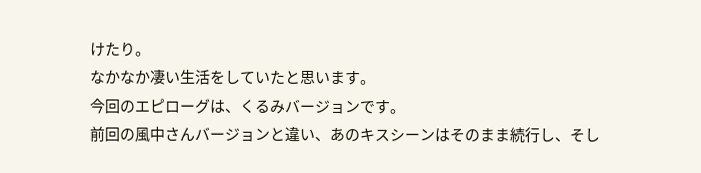けたり。
なかなか凄い生活をしていたと思います。
今回のエピローグは、くるみバージョンです。
前回の風中さんバージョンと違い、あのキスシーンはそのまま続行し、そし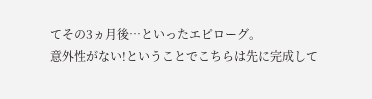てその3ヵ月後…といったエピローグ。
意外性がない!ということでこちらは先に完成して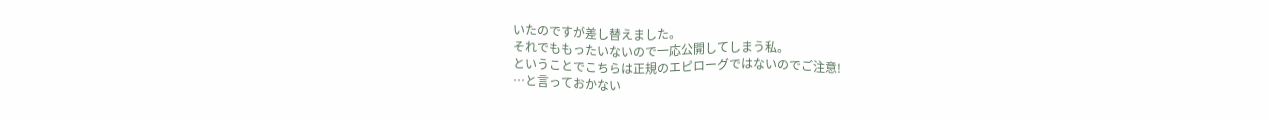いたのですが差し替えました。
それでももったいないので一応公開してしまう私。
ということでこちらは正規のエピローグではないのでご注意!
…と言っておかない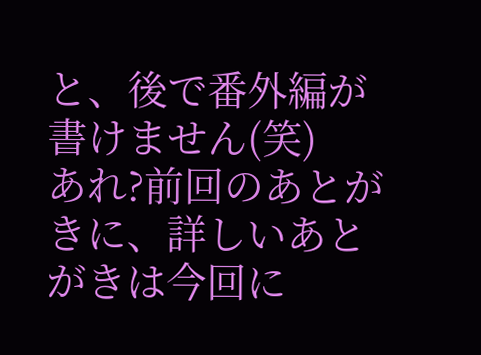と、後で番外編が書けません(笑)
あれ?前回のあとがきに、詳しいあとがきは今回に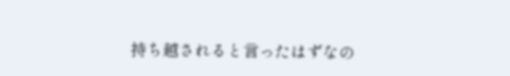持ち越されると言ったはずなの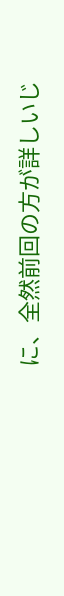に、全然前回の方が詳しいじ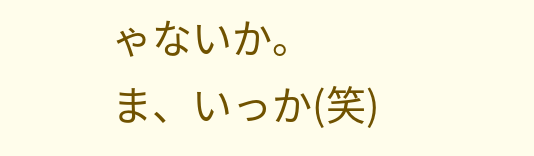ゃないか。
ま、いっか(笑)